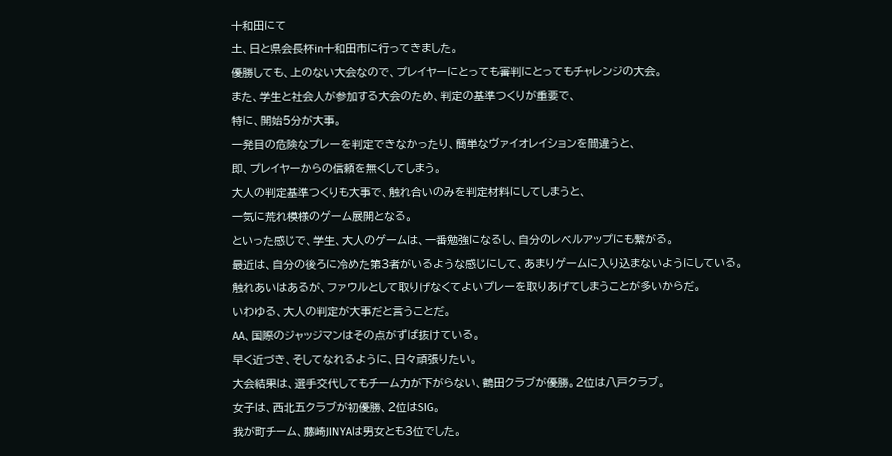十和田にて
土、日と県会長杯in十和田市に行ってきました。
優勝しても、上のない大会なので、プレイヤーにとっても審判にとってもチャレンジの大会。
また、学生と社会人が参加する大会のため、判定の基準つくりが重要で、
特に、開始5分が大事。
一発目の危険なプレーを判定できなかったり、簡単なヴァイオレイションを間違うと、
即、プレイヤーからの信頼を無くしてしまう。
大人の判定基準つくりも大事で、触れ合いのみを判定材料にしてしまうと、
一気に荒れ模様のゲーム展開となる。
といった感じで、学生、大人のゲームは、一番勉強になるし、自分のレベルアップにも繋がる。
最近は、自分の後ろに冷めた第3者がいるような感じにして、あまりゲームに入り込まないようにしている。
触れあいはあるが、ファウルとして取りげなくてよいプレーを取りあげてしまうことが多いからだ。
いわゆる、大人の判定が大事だと言うことだ。
AA、国際のジャッジマンはその点がずば抜けている。
早く近づき、そしてなれるように、日々頑張りたい。
大会結果は、選手交代してもチーム力が下がらない、鶴田クラブが優勝。2位は八戸クラブ。
女子は、西北五クラブが初優勝、2位はSIG。
我が町チーム、藤崎JINYAは男女とも3位でした。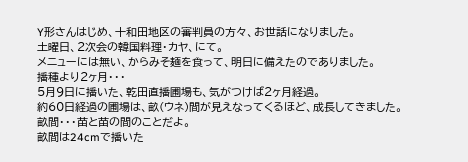Y形さんはじめ、十和田地区の審判員の方々、お世話になりました。
土曜日、2次会の韓国料理・カヤ、にて。
メニューには無い、からみそ麺を食って、明日に備えたのでありました。
播種より2ヶ月・・・
5月9日に播いた、乾田直播圃場も、気がつけば2ヶ月経過。
約60日経過の圃場は、畝(ウネ)間が見えなってくるほど、成長してきました。
畝間・・・苗と苗の間のことだよ。
畝間は24cmで播いた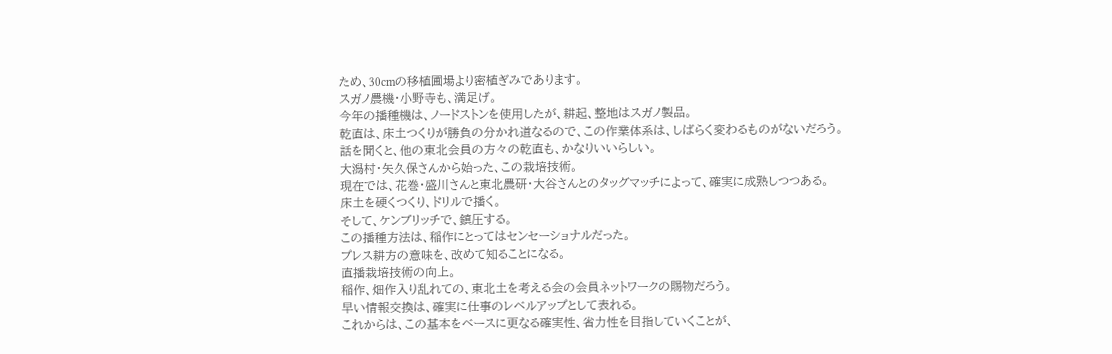ため、30cmの移植圃場より密植ぎみであります。
スガノ農機・小野寺も、満足げ。
今年の播種機は、ノードストンを使用したが、耕起、整地はスガノ製品。
乾直は、床土つくりが勝負の分かれ道なるので、この作業体系は、しばらく変わるものがないだろう。
話を聞くと、他の東北会員の方々の乾直も、かなりいいらしい。
大潟村・矢久保さんから始った、この栽培技術。
現在では、花巻・盛川さんと東北農研・大谷さんとのタッグマッチによって、確実に成熟しつつある。
床土を硬くつくり、ドリルで播く。
そして、ケンブリッチで、鎮圧する。
この播種方法は、稲作にとってはセンセーショナルだった。
プレス耕方の意味を、改めて知ることになる。
直播栽培技術の向上。
稲作、畑作入り乱れての、東北土を考える会の会員ネットワークの賜物だろう。
早い情報交換は、確実に仕事のレベルアップとして表れる。
これからは、この基本をベースに更なる確実性、省力性を目指していくことが、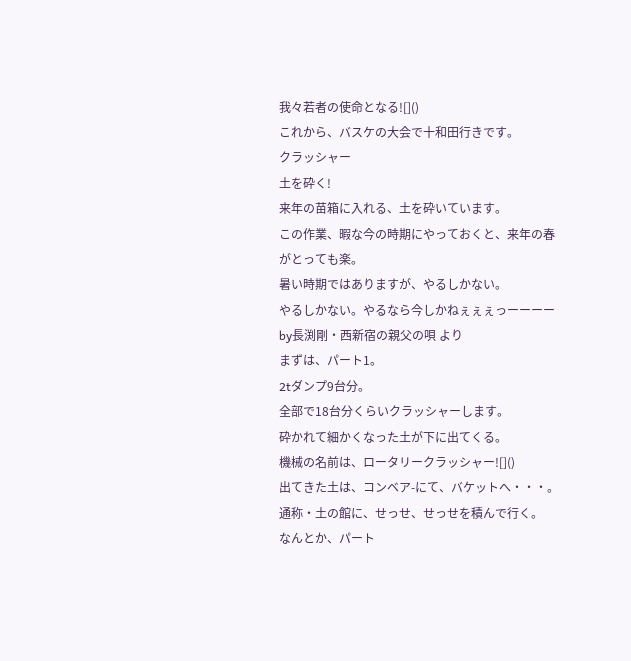我々若者の使命となる![]()
これから、バスケの大会で十和田行きです。
クラッシャー
土を砕く!
来年の苗箱に入れる、土を砕いています。
この作業、暇な今の時期にやっておくと、来年の春がとっても楽。
暑い時期ではありますが、やるしかない。
やるしかない。やるなら今しかねぇぇぇっーーーー
by長渕剛・西新宿の親父の唄 より
まずは、パート1。
2tダンプ9台分。
全部で18台分くらいクラッシャーします。
砕かれて細かくなった土が下に出てくる。
機械の名前は、ロータリークラッシャー![]()
出てきた土は、コンベア-にて、バケットへ・・・。
通称・土の館に、せっせ、せっせを積んで行く。
なんとか、パート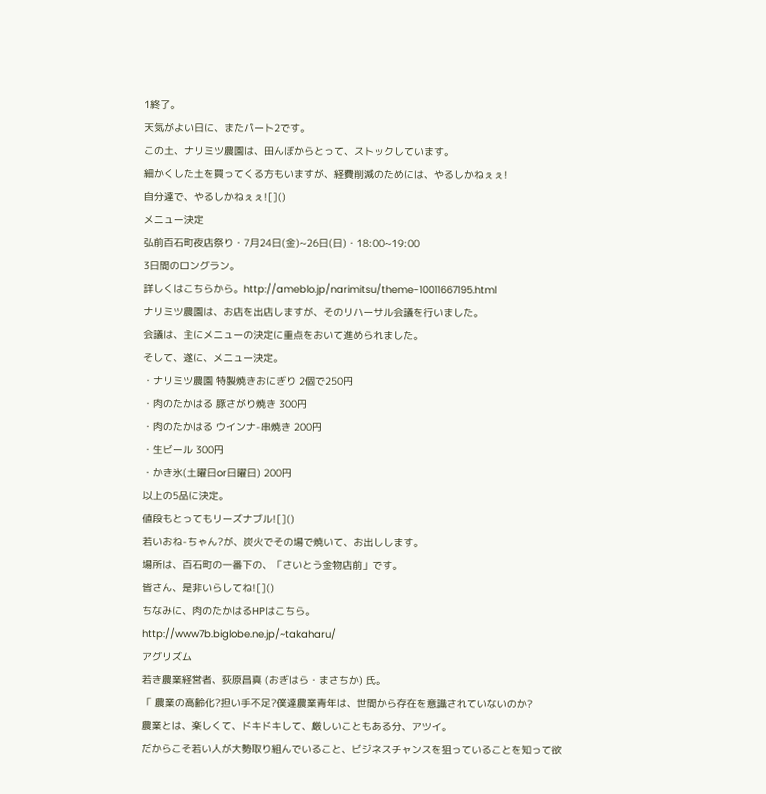1終了。
天気がよい日に、またパート2です。
この土、ナリミツ農園は、田んぼからとって、ストックしています。
細かくした土を買ってくる方もいますが、経費削減のためには、やるしかねぇぇ!
自分達で、やるしかねぇぇ![]()
メニュー決定
弘前百石町夜店祭り・7月24日(金)~26日(日)・18:00~19:00
3日間のロングラン。
詳しくはこちらから。http://ameblo.jp/narimitsu/theme-10011667195.html
ナリミツ農園は、お店を出店しますが、そのリハーサル会議を行いました。
会議は、主にメニューの決定に重点をおいて進められました。
そして、遂に、メニュー決定。
・ナリミツ農園 特製焼きおにぎり 2個で250円
・肉のたかはる 豚さがり焼き 300円
・肉のたかはる ウインナ-串焼き 200円
・生ビール 300円
・かき氷(土曜日or日曜日) 200円
以上の5品に決定。
値段もとってもリーズナブル![]()
若いおね-ちゃん?が、炭火でその場で焼いて、お出しします。
場所は、百石町の一番下の、「さいとう金物店前」です。
皆さん、是非いらしてね![]()
ちなみに、肉のたかはるHPはこちら。
http://www7b.biglobe.ne.jp/~takaharu/
アグリズム
若き農業経営者、荻原昌真 (おぎはら・まさちか) 氏。
「 農業の高齢化?担い手不足?僕達農業青年は、世間から存在を意識されていないのか?
農業とは、楽しくて、ドキドキして、厳しいこともある分、アツイ。
だからこそ若い人が大勢取り組んでいること、ビジネスチャンスを狙っていることを知って欲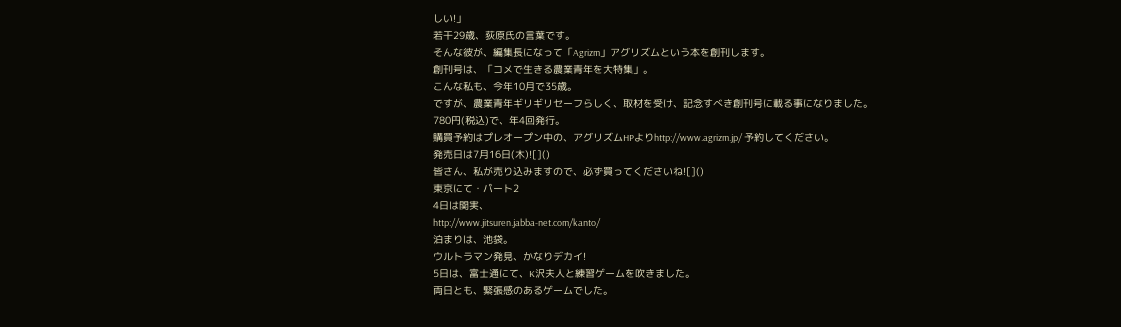しい!」
若干29歳、荻原氏の言葉です。
そんな彼が、編集長になって「Agrizm」アグリズムという本を創刊します。
創刊号は、「コメで生きる農業青年を大特集」。
こんな私も、今年10月で35歳。
ですが、農業青年ギリギリセーフらしく、取材を受け、記念すべき創刊号に載る事になりました。
780円(税込)で、年4回発行。
購買予約はプレオープン中の、アグリズムHPよりhttp://www.agrizm.jp/ 予約してください。
発売日は7月16日(木)![]()
皆さん、私が売り込みますので、必ず買ってくださいね![]()
東京にて・パート2
4日は関実、
http://www.jitsuren.jabba-net.com/kanto/
泊まりは、池袋。
ウルトラマン発見、かなりデカイ!
5日は、富士通にて、K沢夫人と練習ゲームを吹きました。
両日とも、緊張感のあるゲームでした。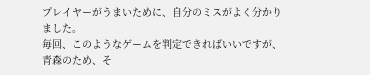プレイヤーがうまいために、自分のミスがよく分かりました。
毎回、このようなゲームを判定できればいいですが、
青森のため、そ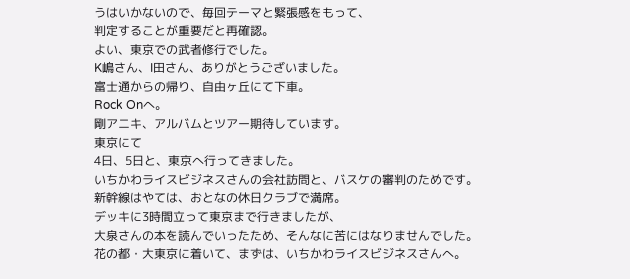うはいかないので、毎回テーマと緊張感をもって、
判定することが重要だと再確認。
よい、東京での武者修行でした。
K嶋さん、I田さん、ありがとうございました。
富士通からの帰り、自由ヶ丘にて下車。
Rock Onへ。
剛アニキ、アルバムとツアー期待しています。
東京にて
4日、5日と、東京へ行ってきました。
いちかわライスビジネスさんの会社訪問と、バスケの審判のためです。
新幹線はやては、おとなの休日クラブで満席。
デッキに3時間立って東京まで行きましたが、
大泉さんの本を読んでいったため、そんなに苦にはなりませんでした。
花の都・大東京に着いて、まずは、いちかわライスビジネスさんへ。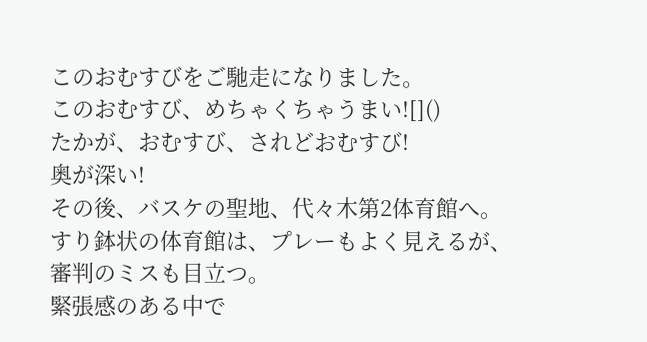このおむすびをご馳走になりました。
このおむすび、めちゃくちゃうまい![]()
たかが、おむすび、されどおむすび!
奥が深い!
その後、バスケの聖地、代々木第2体育館へ。
すり鉢状の体育館は、プレーもよく見えるが、
審判のミスも目立つ。
緊張感のある中で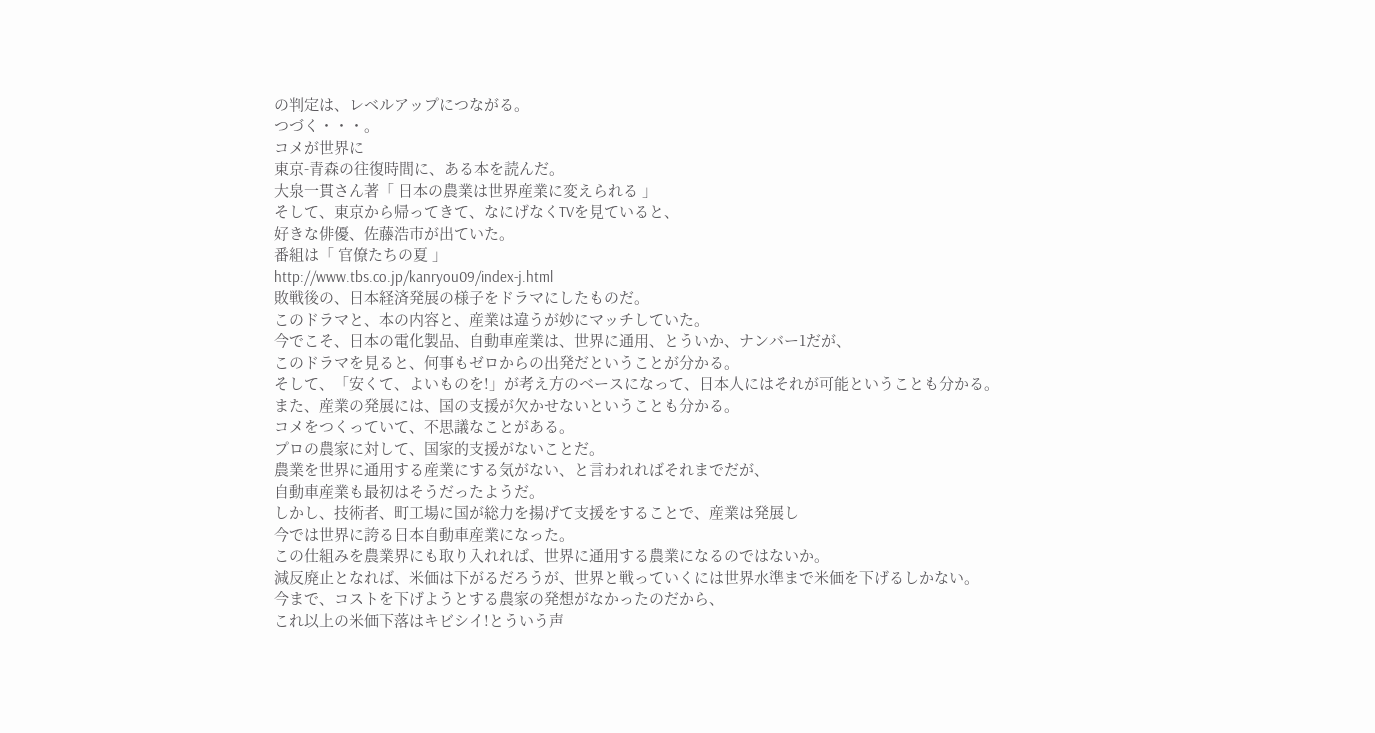の判定は、レベルアップにつながる。
つづく・・・。
コメが世界に
東京-青森の往復時間に、ある本を読んだ。
大泉一貫さん著「 日本の農業は世界産業に変えられる 」
そして、東京から帰ってきて、なにげなくTVを見ていると、
好きな俳優、佐藤浩市が出ていた。
番組は「 官僚たちの夏 」
http://www.tbs.co.jp/kanryou09/index-j.html
敗戦後の、日本経済発展の様子をドラマにしたものだ。
このドラマと、本の内容と、産業は違うが妙にマッチしていた。
今でこそ、日本の電化製品、自動車産業は、世界に通用、とういか、ナンバー1だが、
このドラマを見ると、何事もゼロからの出発だということが分かる。
そして、「安くて、よいものを!」が考え方のベースになって、日本人にはそれが可能ということも分かる。
また、産業の発展には、国の支援が欠かせないということも分かる。
コメをつくっていて、不思議なことがある。
プロの農家に対して、国家的支援がないことだ。
農業を世界に通用する産業にする気がない、と言われればそれまでだが、
自動車産業も最初はそうだったようだ。
しかし、技術者、町工場に国が総力を揚げて支援をすることで、産業は発展し
今では世界に誇る日本自動車産業になった。
この仕組みを農業界にも取り入れれば、世界に通用する農業になるのではないか。
減反廃止となれば、米価は下がるだろうが、世界と戦っていくには世界水準まで米価を下げるしかない。
今まで、コストを下げようとする農家の発想がなかったのだから、
これ以上の米価下落はキビシイ!とういう声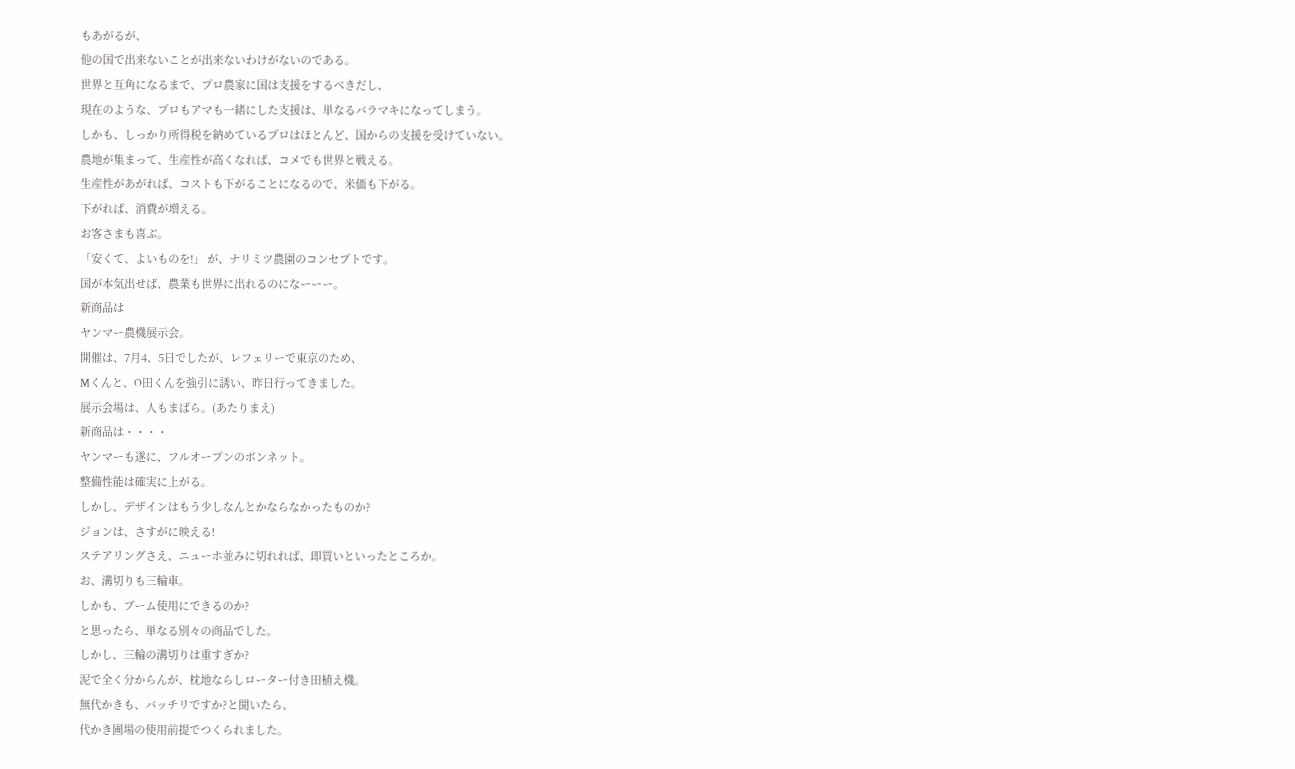もあがるが、
他の国で出来ないことが出来ないわけがないのである。
世界と互角になるまで、プロ農家に国は支援をするべきだし、
現在のような、プロもアマも一緒にした支援は、単なるバラマキになってしまう。
しかも、しっかり所得税を納めているプロはほとんど、国からの支援を受けていない。
農地が集まって、生産性が高くなれば、コメでも世界と戦える。
生産性があがれば、コストも下がることになるので、米価も下がる。
下がれば、消費が増える。
お客さまも喜ぶ。
「安くて、よいものを!」 が、ナリミツ農園のコンセプトです。
国が本気出せば、農業も世界に出れるのになーーー。
新商品は
ヤンマー農機展示会。
開催は、7月4、5日でしたが、レフェリーで東京のため、
Mくんと、O田くんを強引に誘い、昨日行ってきました。
展示会場は、人もまばら。(あたりまえ)
新商品は・・・・
ヤンマーも遂に、フルオープンのボンネット。
整備性能は確実に上がる。
しかし、デザインはもう少しなんとかならなかったものか?
ジョンは、さすがに映える!
ステアリングさえ、ニューホ並みに切れれば、即買いといったところか。
お、溝切りも三輪車。
しかも、ブーム使用にできるのか?
と思ったら、単なる別々の商品でした。
しかし、三輪の溝切りは重すぎか?
泥で全く分からんが、枕地ならしローター付き田植え機。
無代かきも、バッチリですか?と聞いたら、
代かき圃場の使用前提でつくられました。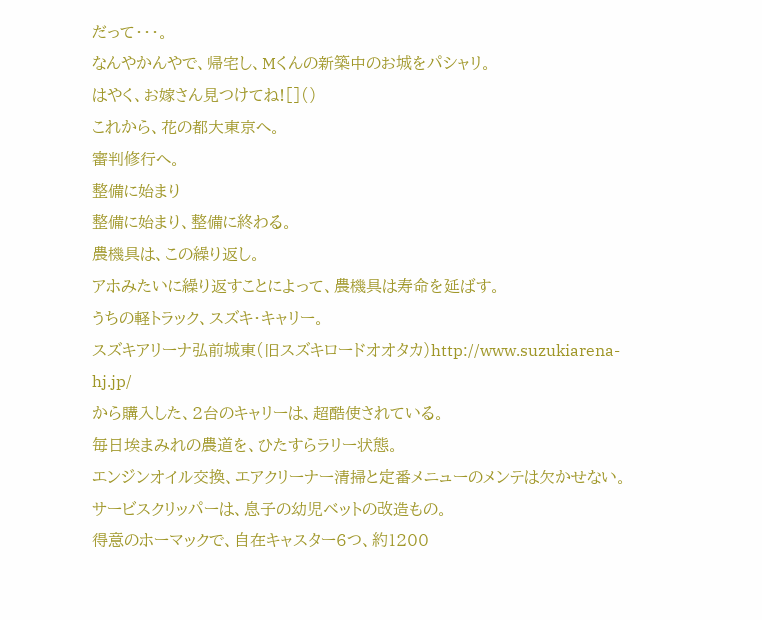だって・・・。
なんやかんやで、帰宅し、Mくんの新築中のお城をパシャリ。
はやく、お嫁さん見つけてね![]()
これから、花の都大東京へ。
審判修行へ。
整備に始まり
整備に始まり、整備に終わる。
農機具は、この繰り返し。
アホみたいに繰り返すことによって、農機具は寿命を延ばす。
うちの軽トラック、スズキ・キャリー。
スズキアリーナ弘前城東(旧スズキロードオオタカ)http://www.suzukiarena-hj.jp/
から購入した、2台のキャリーは、超酷使されている。
毎日埃まみれの農道を、ひたすらラリー状態。
エンジンオイル交換、エアクリーナー清掃と定番メニューのメンテは欠かせない。
サービスクリッパーは、息子の幼児ベットの改造もの。
得意のホーマックで、自在キャスター6つ、約1200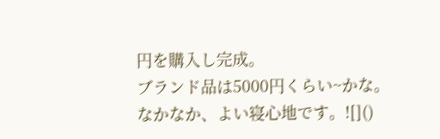円を購入し完成。
ブランド品は5000円くらい~かな。
なかなか、よい寝心地です。![]()